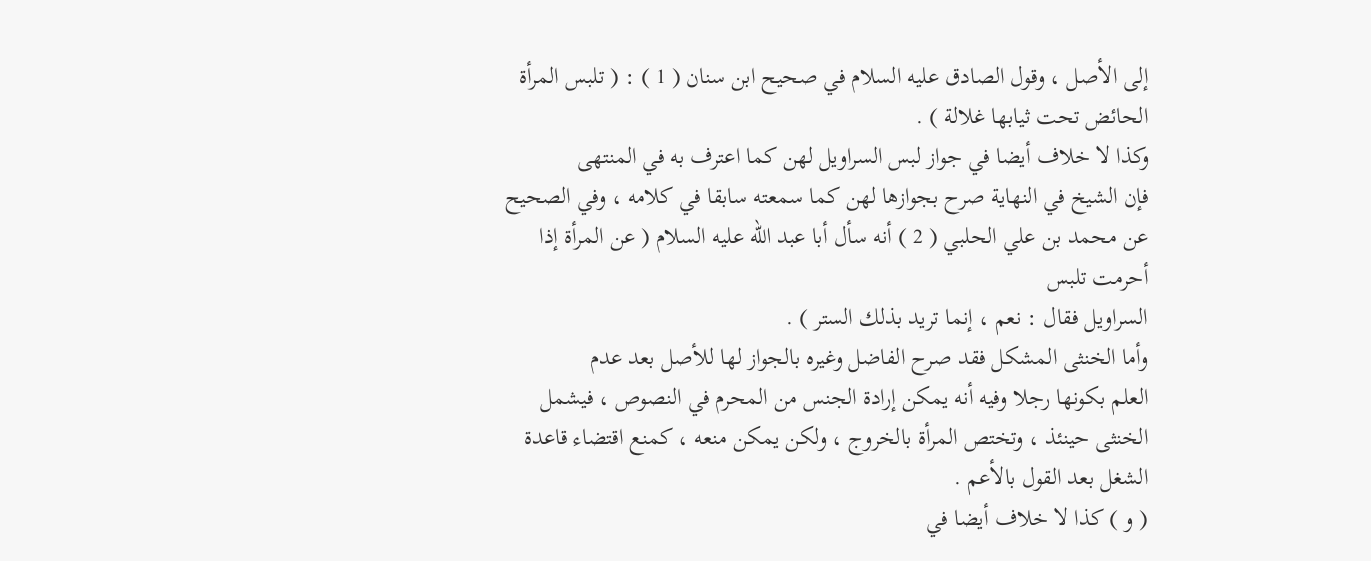إلى الأصل ، وقول الصادق عليه السلام في صحيح ابن سنان ( 1 ) : ( تلبس المرأة
الحائض تحت ثيابها غلالة ) .
وكذا لا خلاف أيضا في جواز لبس السراويل لهن كما اعترف به في المنتهى
فإن الشيخ في النهاية صرح بجوازها لهن كما سمعته سابقا في كلامه ، وفي الصحيح
عن محمد بن علي الحلبي ( 2 ) أنه سأل أبا عبد الله عليه السلام ( عن المرأة إذا أحرمت تلبس
السراويل فقال : نعم ، إنما تريد بذلك الستر ) .
وأما الخنثى المشكل فقد صرح الفاضل وغيره بالجواز لها للأصل بعد عدم
العلم بكونها رجلا وفيه أنه يمكن إرادة الجنس من المحرم في النصوص ، فيشمل
الخنثى حينئذ ، وتختص المرأة بالخروج ، ولكن يمكن منعه ، كمنع اقتضاء قاعدة
الشغل بعد القول بالأعم .
( و ) كذا لا خلاف أيضا في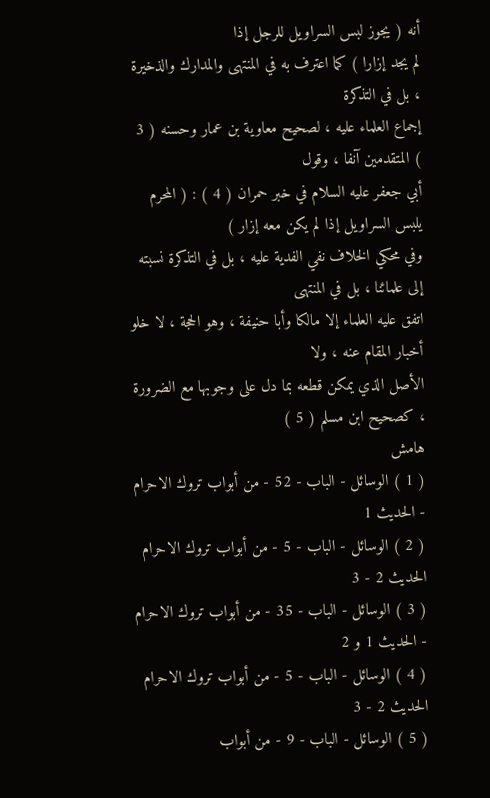أنه ( يجوز لبس السراويل للرجل إذا
لم يجد إزارا ) كما اعترف به في المنتهى والمدارك والذخيرة ، بل في التذكرة
إجماع العلماء عليه ، لصحيح معاوية بن عمار وحسنه ( 3 ) المتقدمين آنفا ، وقول
أبي جعفر عليه السلام في خبر حمران ( 4 ) : ( المحرم يلبس السراويل إذا لم يكن معه إزار )
وفي محكي الخلاف نفي الفدية عليه ، بل في التذكرة نسبته إلى علمائنا ، بل في المنتهى
اتفق عليه العلماء إلا مالكا وأبا حنيفة ، وهو الحجة ، لا خلو أخبار المقام عنه ، ولا
الأصل الذي يمكن قطعه بما دل على وجوبها مع الضرورة ، كصحيح ابن مسلم ( 5 )
هامش
( 1 ) الوسائل - الباب - 52 - من أبواب تروك الاحرام - الحديث 1
( 2 ) الوسائل - الباب - 5 - من أبواب تروك الاحرام الحديث 2 - 3
( 3 ) الوسائل - الباب - 35 - من أبواب تروك الاحرام - الحديث 1 و 2
( 4 ) الوسائل - الباب - 5 - من أبواب تروك الاحرام الحديث 2 - 3
( 5 ) الوسائل - الباب - 9 - من أبواب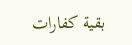بقية كفارات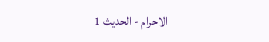الاحرام - الحديث 1